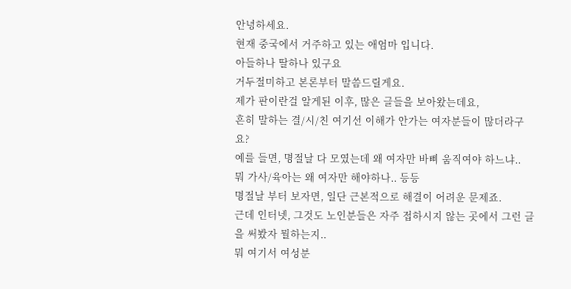안녕하세요.
현재 중국에서 거주하고 있는 애엄마 입니다.
아들하나 딸하나 있구요
거두절미하고 본론부터 말씀드릴게요.
제가 판이란걸 알게된 이후, 많은 글들을 보아왔는데요,
흔히 말하는 결/시/친 여기선 이해가 안가는 여자분들이 많더라구요?
예를 들면, 명절날 다 모였는데 왜 여자만 바삐 움직여야 하느냐..
뭐 가사/육아는 왜 여자만 해야하나.. 등등
명절날 부터 보자면, 일단 근본적으로 해결이 어려운 문제죠.
근데 인터넷, 그것도 노인분들은 자주 접하시지 않는 곳에서 그런 글을 써봤자 뭘하는지..
뭐 여기서 여성분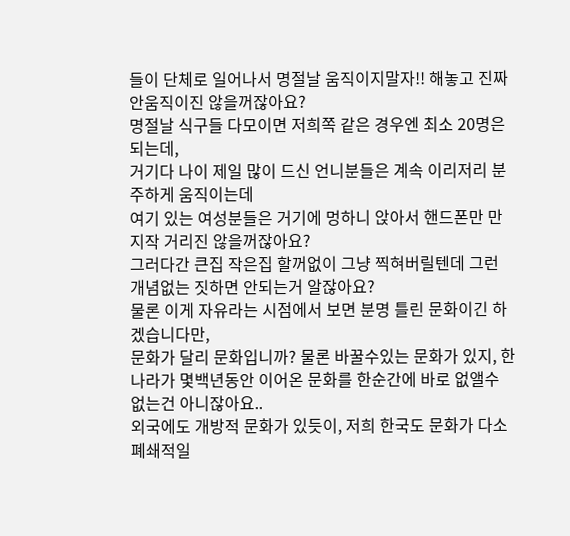들이 단체로 일어나서 명절날 움직이지말자!! 해놓고 진짜 안움직이진 않을꺼잖아요?
명절날 식구들 다모이면 저희쪽 같은 경우엔 최소 20명은 되는데,
거기다 나이 제일 많이 드신 언니분들은 계속 이리저리 분주하게 움직이는데
여기 있는 여성분들은 거기에 멍하니 앉아서 핸드폰만 만지작 거리진 않을꺼잖아요?
그러다간 큰집 작은집 할꺼없이 그냥 찍혀버릴텐데 그런 개념없는 짓하면 안되는거 알잖아요?
물론 이게 자유라는 시점에서 보면 분명 틀린 문화이긴 하겠습니다만,
문화가 달리 문화입니까? 물론 바꿀수있는 문화가 있지, 한 나라가 몇백년동안 이어온 문화를 한순간에 바로 없앨수 없는건 아니잖아요..
외국에도 개방적 문화가 있듯이, 저희 한국도 문화가 다소 폐쇄적일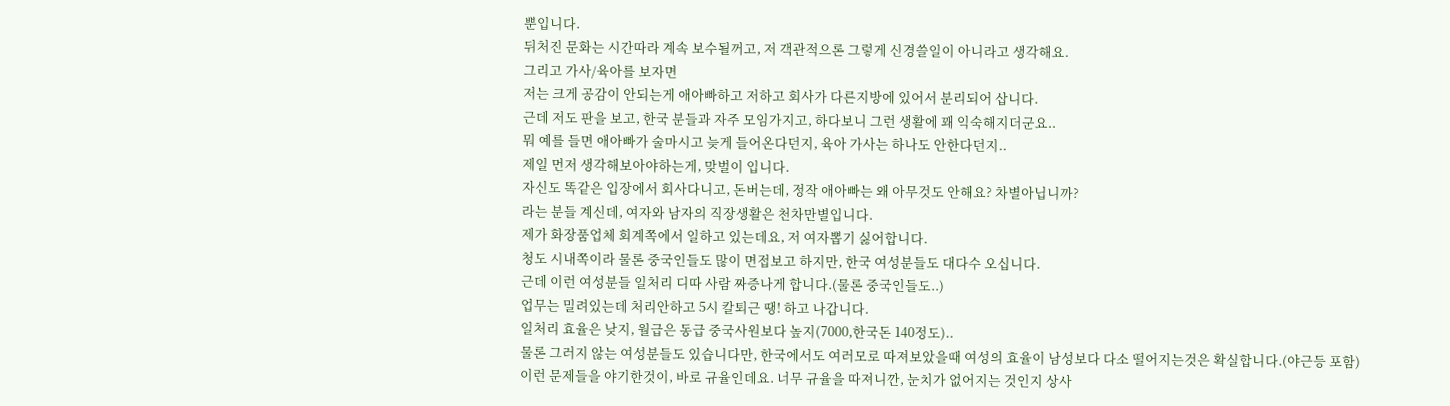뿐입니다.
뒤처진 문화는 시간따라 계속 보수될꺼고, 저 객관적으론 그렇게 신경쓸일이 아니라고 생각해요.
그리고 가사/육아를 보자면
저는 크게 공감이 안되는게 애아빠하고 저하고 회사가 다른지방에 있어서 분리되어 삽니다.
근데 저도 판을 보고, 한국 분들과 자주 모임가지고, 하다보니 그런 생활에 꽤 익숙해지더군요..
뭐 예를 들면 애아빠가 술마시고 늦게 들어온다던지, 육아 가사는 하나도 안한다던지..
제일 먼저 생각해보아야하는게, 맞벌이 입니다.
자신도 똑같은 입장에서 회사다니고, 돈버는데, 정작 애아빠는 왜 아무것도 안해요? 차별아닙니까?
라는 분들 계신데, 여자와 남자의 직장생활은 천차만별입니다.
제가 화장품업체 회계쪽에서 일하고 있는데요, 저 여자뽑기 싫어합니다.
청도 시내쪽이라 물론 중국인들도 많이 면접보고 하지만, 한국 여성분들도 대다수 오십니다.
근데 이런 여성분들 일처리 디따 사람 짜증나게 합니다.(물론 중국인들도..)
업무는 밀려있는데 처리안하고 5시 칼퇴근 땡! 하고 나갑니다.
일처리 효율은 낮지, 월급은 동급 중국사원보다 높지(7000,한국돈 140정도)..
물론 그러지 않는 여성분들도 있습니다만, 한국에서도 여러모로 따져보았을때 여성의 효율이 남성보다 다소 떨어지는것은 확실합니다.(야근등 포함)
이런 문제들을 야기한것이, 바로 규율인데요. 너무 규율을 따져니깐, 눈치가 없어지는 것인지 상사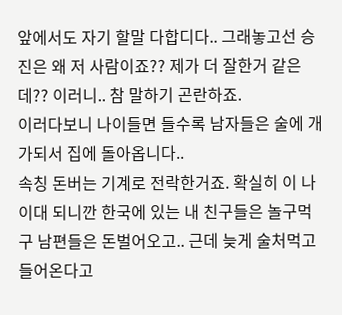앞에서도 자기 할말 다합디다.. 그래놓고선 승진은 왜 저 사람이죠?? 제가 더 잘한거 같은데?? 이러니.. 참 말하기 곤란하죠.
이러다보니 나이들면 들수록 남자들은 술에 개가되서 집에 돌아옵니다..
속칭 돈버는 기계로 전락한거죠. 확실히 이 나이대 되니깐 한국에 있는 내 친구들은 놀구먹구 남편들은 돈벌어오고.. 근데 늦게 술처먹고 들어온다고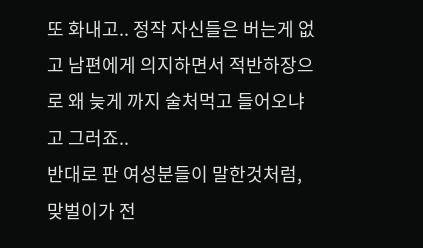또 화내고.. 정작 자신들은 버는게 없고 남편에게 의지하면서 적반하장으로 왜 늦게 까지 술처먹고 들어오냐고 그러죠..
반대로 판 여성분들이 말한것처럼, 맞벌이가 전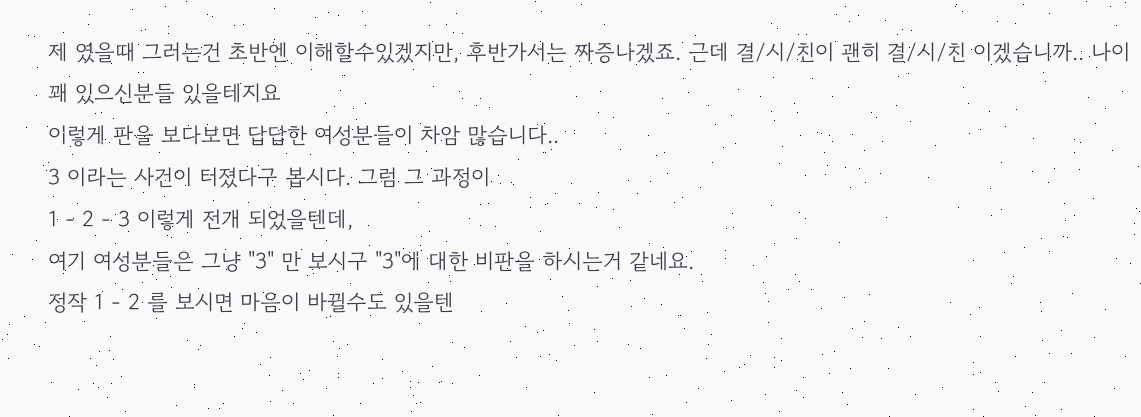제 였을때 그러는건 초반엔 이해할수있겠지만, 후반가서는 짜증나겠죠. 근데 결/시/친이 괜히 결/시/친 이겠습니까.. 나이 꽤 있으신분들 있을테지요
이렇게 판을 보다보면 답답한 여성분들이 차암 많습니다..
3 이라는 사건이 터졌다구 봅시다. 그럼 그 과정이
1 - 2 - 3 이렇게 전개 되었을텐데,
여기 여성분들은 그냥 "3" 만 보시구 "3"에 대한 비판을 하시는거 같네요.
정작 1 - 2 를 보시면 마음이 바뀔수도 있을텐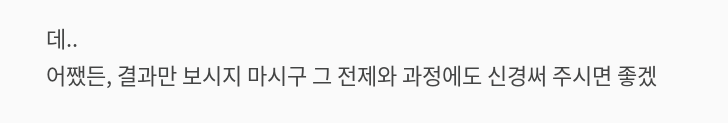데..
어쨌든, 결과만 보시지 마시구 그 전제와 과정에도 신경써 주시면 좋겠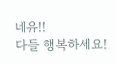네유!!
다들 행복하세요!